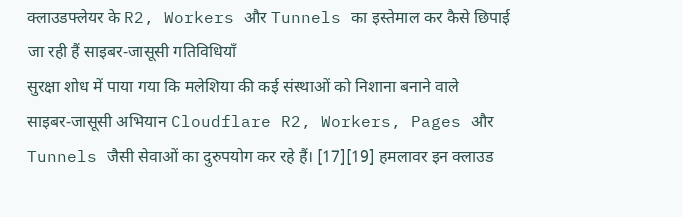क्लाउडफ्लेयर के R2, Workers और Tunnels का इस्तेमाल कर कैसे छिपाई जा रही हैं साइबर‑जासूसी गतिविधियाँ
सुरक्षा शोध में पाया गया कि मलेशिया की कई संस्थाओं को निशाना बनाने वाले साइबर‑जासूसी अभियान Cloudflare R2, Workers, Pages और Tunnels जैसी सेवाओं का दुरुपयोग कर रहे हैं। [17][19] हमलावर इन क्लाउड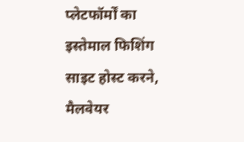प्लेटफॉर्मों का इस्तेमाल फिशिंग साइट होस्ट करने, मैलवेयर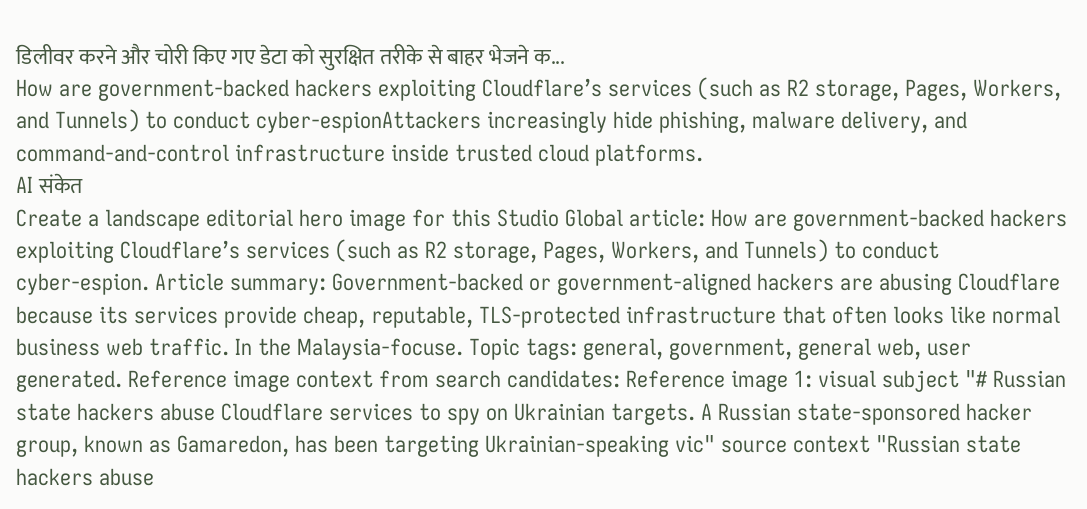डिलीवर करने और चोरी किए गए डेटा को सुरक्षित तरीके से बाहर भेजने क...
How are government-backed hackers exploiting Cloudflare’s services (such as R2 storage, Pages, Workers, and Tunnels) to conduct cyber‑espionAttackers increasingly hide phishing, malware delivery, and command‑and‑control infrastructure inside trusted cloud platforms.
AI संकेत
Create a landscape editorial hero image for this Studio Global article: How are government-backed hackers exploiting Cloudflare’s services (such as R2 storage, Pages, Workers, and Tunnels) to conduct cyber‑espion. Article summary: Government-backed or government-aligned hackers are abusing Cloudflare because its services provide cheap, reputable, TLS-protected infrastructure that often looks like normal business web traffic. In the Malaysia-focuse. Topic tags: general, government, general web, user generated. Reference image context from search candidates: Reference image 1: visual subject "# Russian state hackers abuse Cloudflare services to spy on Ukrainian targets. A Russian state-sponsored hacker group, known as Gamaredon, has been targeting Ukrainian-speaking vic" source context "Russian state hackers abuse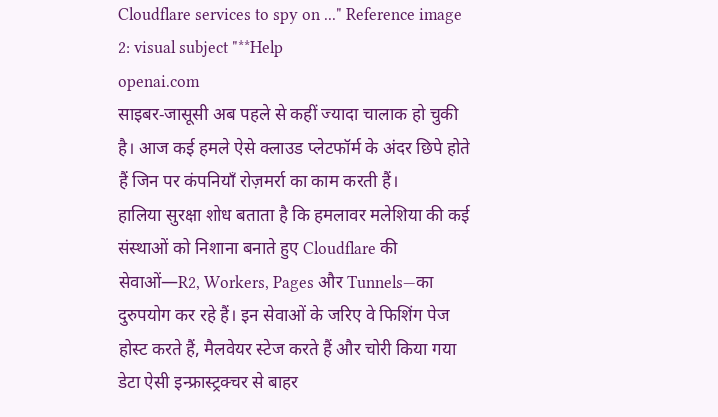Cloudflare services to spy on ..." Reference image 2: visual subject "**Help
openai.com
साइबर‑जासूसी अब पहले से कहीं ज्यादा चालाक हो चुकी है। आज कई हमले ऐसे क्लाउड प्लेटफॉर्म के अंदर छिपे होते हैं जिन पर कंपनियाँ रोज़मर्रा का काम करती हैं।
हालिया सुरक्षा शोध बताता है कि हमलावर मलेशिया की कई संस्थाओं को निशाना बनाते हुए Cloudflare की सेवाओं—R2, Workers, Pages और Tunnels—का दुरुपयोग कर रहे हैं। इन सेवाओं के जरिए वे फिशिंग पेज होस्ट करते हैं, मैलवेयर स्टेज करते हैं और चोरी किया गया डेटा ऐसी इन्फ्रास्ट्रक्चर से बाहर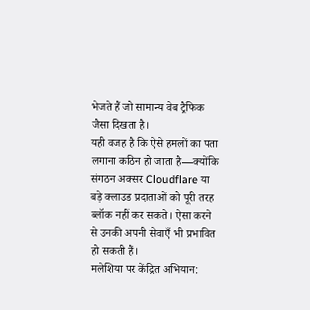भेजते हैं जो सामान्य वेब ट्रैफिक जैसा दिखता है।
यही वजह है कि ऐसे हमलों का पता लगाना कठिन हो जाता है—क्योंकि संगठन अक्सर Cloudflare या बड़े क्लाउड प्रदाताओं को पूरी तरह ब्लॉक नहीं कर सकते। ऐसा करने से उनकी अपनी सेवाएँ भी प्रभावित हो सकती हैं।
मलेशिया पर केंद्रित अभियान: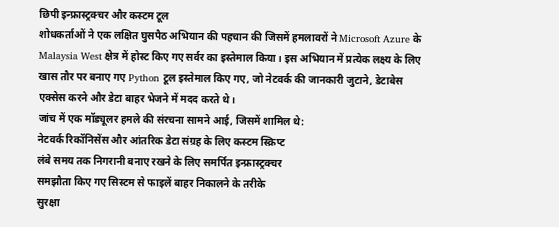छिपी इन्फ्रास्ट्रक्चर और कस्टम टूल
शोधकर्ताओं ने एक लक्षित घुसपैठ अभियान की पहचान की जिसमें हमलावरों ने Microsoft Azure के Malaysia West क्षेत्र में होस्ट किए गए सर्वर का इस्तेमाल किया। इस अभियान में प्रत्येक लक्ष्य के लिए खास तौर पर बनाए गए Python टूल इस्तेमाल किए गए, जो नेटवर्क की जानकारी जुटाने, डेटाबेस एक्सेस करने और डेटा बाहर भेजने में मदद करते थे।
जांच में एक मॉड्यूलर हमले की संरचना सामने आई, जिसमें शामिल थे:
नेटवर्क रिकॉनिसेंस और आंतरिक डेटा संग्रह के लिए कस्टम स्क्रिप्ट
लंबे समय तक निगरानी बनाए रखने के लिए समर्पित इन्फ्रास्ट्रक्चर
समझौता किए गए सिस्टम से फाइलें बाहर निकालने के तरीके
सुरक्षा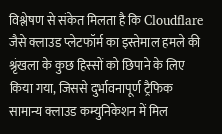विश्लेषण से संकेत मिलता है कि Cloudflare जैसे क्लाउड प्लेटफॉर्म का इस्तेमाल हमले की श्रृंखला के कुछ हिस्सों को छिपाने के लिए किया गया, जिससे दुर्भावनापूर्ण ट्रैफिक सामान्य क्लाउड कम्युनिकेशन में मिल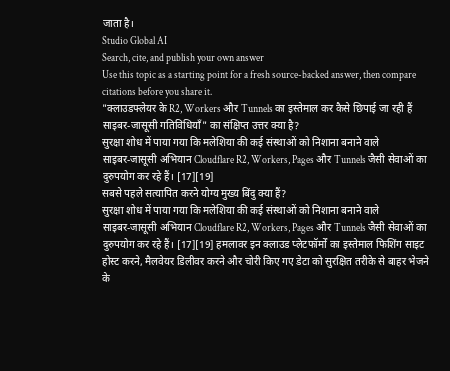जाता है।
Studio Global AI
Search, cite, and publish your own answer
Use this topic as a starting point for a fresh source-backed answer, then compare citations before you share it.
"क्लाउडफ्लेयर के R2, Workers और Tunnels का इस्तेमाल कर कैसे छिपाई जा रही हैं साइबर‑जासूसी गतिविधियाँ" का संक्षिप्त उत्तर क्या है?
सुरक्षा शोध में पाया गया कि मलेशिया की कई संस्थाओं को निशाना बनाने वाले साइबर‑जासूसी अभियान Cloudflare R2, Workers, Pages और Tunnels जैसी सेवाओं का दुरुपयोग कर रहे हैं। [17][19]
सबसे पहले सत्यापित करने योग्य मुख्य बिंदु क्या हैं?
सुरक्षा शोध में पाया गया कि मलेशिया की कई संस्थाओं को निशाना बनाने वाले साइबर‑जासूसी अभियान Cloudflare R2, Workers, Pages और Tunnels जैसी सेवाओं का दुरुपयोग कर रहे हैं। [17][19] हमलावर इन क्लाउड प्लेटफॉर्मों का इस्तेमाल फिशिंग साइट होस्ट करने, मैलवेयर डिलीवर करने और चोरी किए गए डेटा को सुरक्षित तरीके से बाहर भेजने के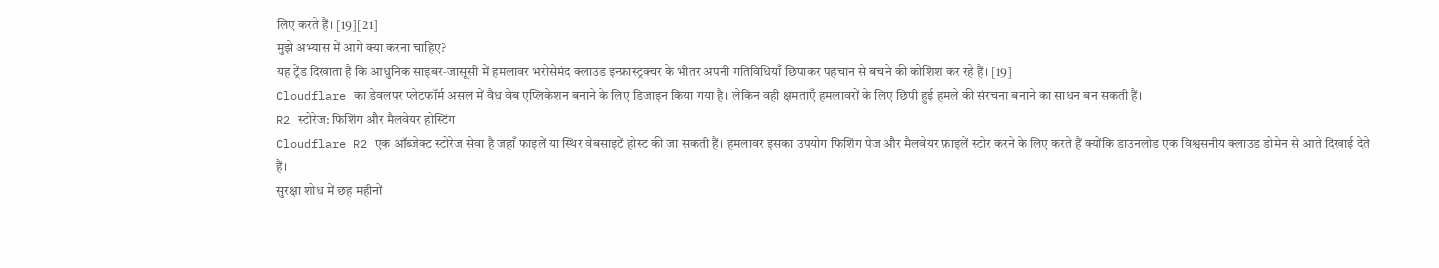लिए करते हैं। [19][21]
मुझे अभ्यास में आगे क्या करना चाहिए?
यह ट्रेंड दिखाता है कि आधुनिक साइबर‑जासूसी में हमलावर भरोसेमंद क्लाउड इन्फ्रास्ट्रक्चर के भीतर अपनी गतिविधियाँ छिपाकर पहचान से बचने की कोशिश कर रहे हैं। [19]
Cloudflare का डेवलपर प्लेटफॉर्म असल में वैध वेब एप्लिकेशन बनाने के लिए डिजाइन किया गया है। लेकिन वही क्षमताएँ हमलावरों के लिए छिपी हुई हमले की संरचना बनाने का साधन बन सकती हैं।
R2 स्टोरेज: फिशिंग और मैलवेयर होस्टिंग
Cloudflare R2 एक ऑब्जेक्ट स्टोरेज सेवा है जहाँ फाइलें या स्थिर वेबसाइटें होस्ट की जा सकती हैं। हमलावर इसका उपयोग फिशिंग पेज और मैलवेयर फ़ाइलें स्टोर करने के लिए करते हैं क्योंकि डाउनलोड एक विश्वसनीय क्लाउड डोमेन से आते दिखाई देते हैं।
सुरक्षा शोध में छह महीनों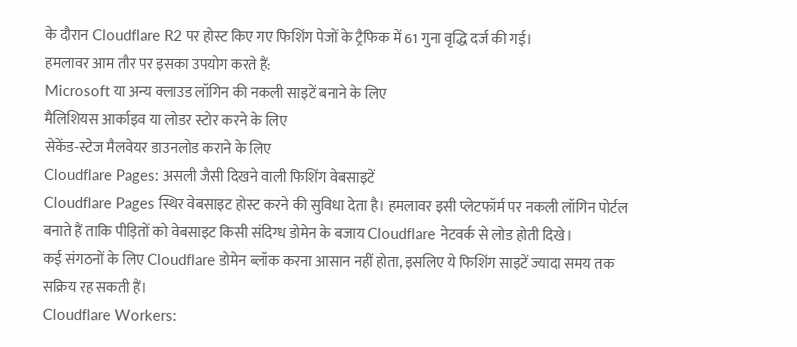के दौरान Cloudflare R2 पर होस्ट किए गए फिशिंग पेजों के ट्रैफिक में 61 गुना वृद्धि दर्ज की गई।
हमलावर आम तौर पर इसका उपयोग करते हैं:
Microsoft या अन्य क्लाउड लॉगिन की नकली साइटें बनाने के लिए
मैलिशियस आर्काइव या लोडर स्टोर करने के लिए
सेकेंड‑स्टेज मैलवेयर डाउनलोड कराने के लिए
Cloudflare Pages: असली जैसी दिखने वाली फिशिंग वेबसाइटें
Cloudflare Pages स्थिर वेबसाइट होस्ट करने की सुविधा देता है। हमलावर इसी प्लेटफॉर्म पर नकली लॉगिन पोर्टल बनाते हैं ताकि पीड़ितों को वेबसाइट किसी संदिग्ध डोमेन के बजाय Cloudflare नेटवर्क से लोड होती दिखे।
कई संगठनों के लिए Cloudflare डोमेन ब्लॉक करना आसान नहीं होता, इसलिए ये फिशिंग साइटें ज्यादा समय तक सक्रिय रह सकती हैं।
Cloudflare Workers: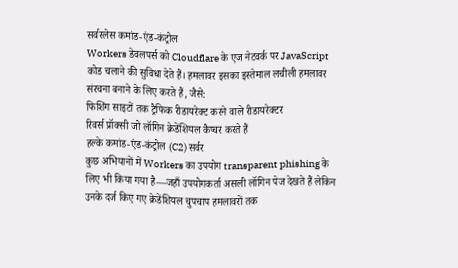सर्वरलेस कमांड‑एंड‑कंट्रोल
Workers डेवलपर्स को Cloudflare के एज नेटवर्क पर JavaScript कोड चलाने की सुविधा देते हैं। हमलावर इसका इस्तेमाल लचीली हमलावर संरचना बनाने के लिए करते हैं, जैसे:
फिशिंग साइटों तक ट्रैफिक रीडायरेक्ट करने वाले रीडायरेक्टर
रिवर्स प्रॉक्सी जो लॉगिन क्रेडेंशियल कैप्चर करते हैं
हल्के कमांड‑एंड‑कंट्रोल (C2) सर्वर
कुछ अभियानों में Workers का उपयोग transparent phishing के लिए भी किया गया है—जहाँ उपयोगकर्ता असली लॉगिन पेज देखते हैं लेकिन उनके दर्ज किए गए क्रेडेंशियल चुपचाप हमलावरों तक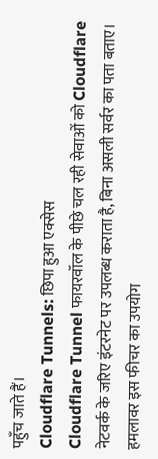पहुँच जाते हैं।
Cloudflare Tunnels: छिपा हुआ एक्सेस
Cloudflare Tunnel फायरवॉल के पीछे चल रही सेवाओं को Cloudflare नेटवर्क के जरिए इंटरनेट पर उपलब्ध कराता है, बिना असली सर्वर का पता बताए।
हमलावर इस फीचर का उपयोग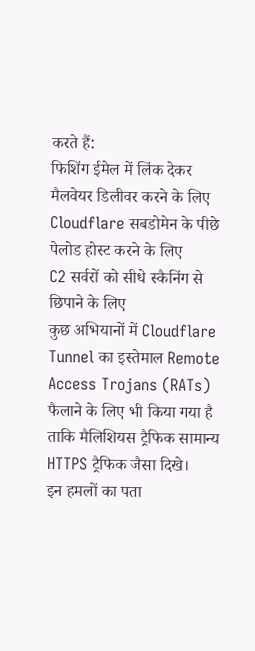करते हैं:
फिशिंग ईमेल में लिंक देकर मैलवेयर डिलीवर करने के लिए
Cloudflare सबडोमेन के पीछे पेलोड होस्ट करने के लिए
C2 सर्वरों को सीधे स्कैनिंग से छिपाने के लिए
कुछ अभियानों में Cloudflare Tunnel का इस्तेमाल Remote Access Trojans (RATs) फैलाने के लिए भी किया गया है ताकि मैलिशियस ट्रैफिक सामान्य HTTPS ट्रैफिक जैसा दिखे।
इन हमलों का पता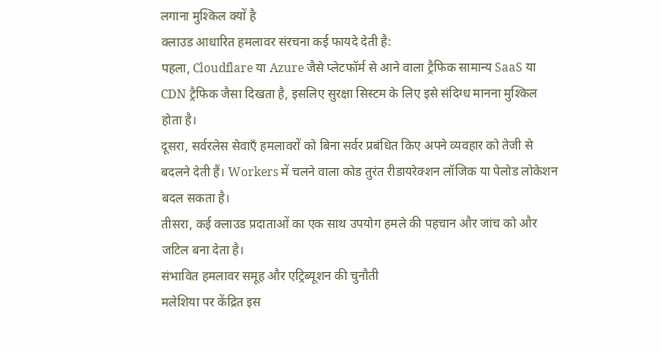लगाना मुश्किल क्यों है
क्लाउड आधारित हमलावर संरचना कई फायदे देती है:
पहला, Cloudflare या Azure जैसे प्लेटफॉर्म से आने वाला ट्रैफिक सामान्य SaaS या CDN ट्रैफिक जैसा दिखता है, इसलिए सुरक्षा सिस्टम के लिए इसे संदिग्ध मानना मुश्किल होता है।
दूसरा, सर्वरलेस सेवाएँ हमलावरों को बिना सर्वर प्रबंधित किए अपने व्यवहार को तेजी से बदलने देती हैं। Workers में चलने वाला कोड तुरंत रीडायरेक्शन लॉजिक या पेलोड लोकेशन बदल सकता है।
तीसरा, कई क्लाउड प्रदाताओं का एक साथ उपयोग हमले की पहचान और जांच को और जटिल बना देता है।
संभावित हमलावर समूह और एट्रिब्यूशन की चुनौती
मलेशिया पर केंद्रित इस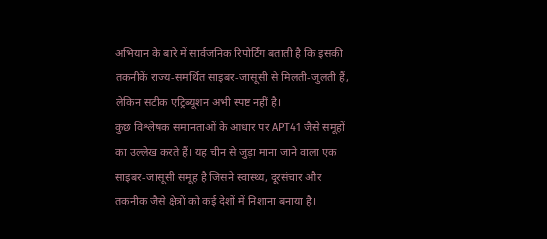अभियान के बारे में सार्वजनिक रिपोर्टिंग बताती है कि इसकी तकनीकें राज्य‑समर्थित साइबर‑जासूसी से मिलती‑जुलती हैं, लेकिन सटीक एट्रिब्यूशन अभी स्पष्ट नहीं है।
कुछ विश्लेषक समानताओं के आधार पर APT41 जैसे समूहों का उल्लेख करते हैं। यह चीन से जुड़ा माना जाने वाला एक साइबर‑जासूसी समूह है जिसने स्वास्थ्य, दूरसंचार और तकनीक जैसे क्षेत्रों को कई देशों में निशाना बनाया है।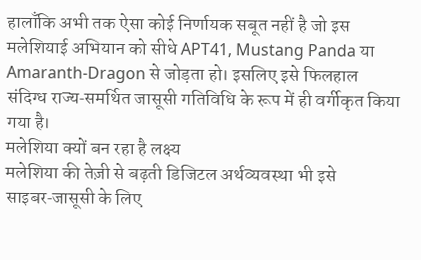हालाँकि अभी तक ऐसा कोई निर्णायक सबूत नहीं है जो इस मलेशियाई अभियान को सीधे APT41, Mustang Panda या Amaranth‑Dragon से जोड़ता हो। इसलिए इसे फिलहाल संदिग्ध राज्य‑समर्थित जासूसी गतिविधि के रूप में ही वर्गीकृत किया गया है।
मलेशिया क्यों बन रहा है लक्ष्य
मलेशिया की तेज़ी से बढ़ती डिजिटल अर्थव्यवस्था भी इसे साइबर‑जासूसी के लिए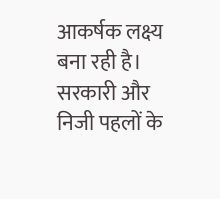आकर्षक लक्ष्य बना रही है।
सरकारी और निजी पहलों के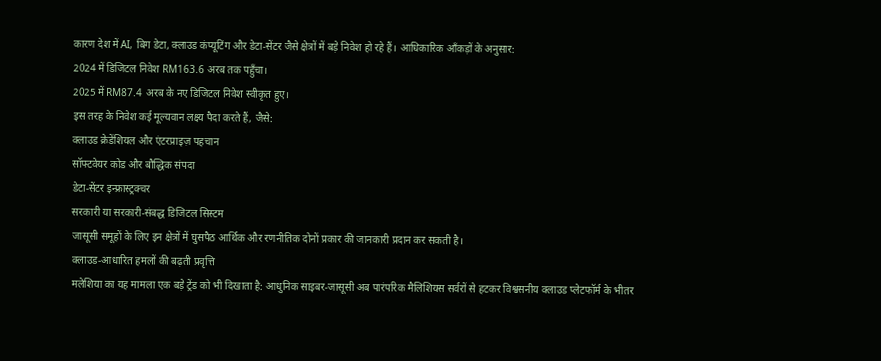कारण देश में AI, बिग डेटा, क्लाउड कंप्यूटिंग और डेटा‑सेंटर जैसे क्षेत्रों में बड़े निवेश हो रहे हैं। आधिकारिक आँकड़ों के अनुसार:
2024 में डिजिटल निवेश RM163.6 अरब तक पहुँचा।
2025 में RM87.4 अरब के नए डिजिटल निवेश स्वीकृत हुए।
इस तरह के निवेश कई मूल्यवान लक्ष्य पैदा करते हैं, जैसे:
क्लाउड क्रेडेंशियल और एंटरप्राइज़ पहचान
सॉफ्टवेयर कोड और बौद्धिक संपदा
डेटा‑सेंटर इन्फ्रास्ट्रक्चर
सरकारी या सरकारी‑संबद्ध डिजिटल सिस्टम
जासूसी समूहों के लिए इन क्षेत्रों में घुसपैठ आर्थिक और रणनीतिक दोनों प्रकार की जानकारी प्रदान कर सकती है।
क्लाउड‑आधारित हमलों की बढ़ती प्रवृत्ति
मलेशिया का यह मामला एक बड़े ट्रेंड को भी दिखाता है: आधुनिक साइबर‑जासूसी अब पारंपरिक मैलिशियस सर्वरों से हटकर विश्वसनीय क्लाउड प्लेटफॉर्म के भीतर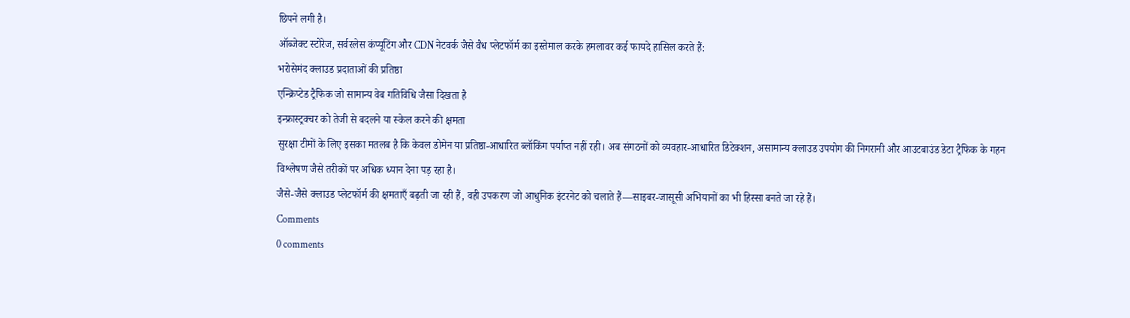छिपने लगी है।
ऑब्जेक्ट स्टोरेज, सर्वरलेस कंप्यूटिंग और CDN नेटवर्क जैसे वैध प्लेटफॉर्म का इस्तेमाल करके हमलावर कई फायदे हासिल करते हैं:
भरोसेमंद क्लाउड प्रदाताओं की प्रतिष्ठा
एन्क्रिप्टेड ट्रैफिक जो सामान्य वेब गतिविधि जैसा दिखता है
इन्फ्रास्ट्रक्चर को तेजी से बदलने या स्केल करने की क्षमता
सुरक्षा टीमों के लिए इसका मतलब है कि केवल डोमेन या प्रतिष्ठा‑आधारित ब्लॉकिंग पर्याप्त नहीं रही। अब संगठनों को व्यवहार‑आधारित डिटेक्शन, असामान्य क्लाउड उपयोग की निगरानी और आउटबाउंड डेटा ट्रैफिक के गहन विश्लेषण जैसे तरीकों पर अधिक ध्यान देना पड़ रहा है।
जैसे‑जैसे क्लाउड प्लेटफॉर्म की क्षमताएँ बढ़ती जा रही हैं, वही उपकरण जो आधुनिक इंटरनेट को चलाते हैं—साइबर‑जासूसी अभियानों का भी हिस्सा बनते जा रहे हैं।
Comments
0 comments